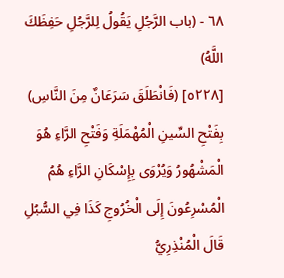٦٨ - (باب الرَّجُلِ يَقُولُ لِلرَّجُلِ حَفِظَكَ اللَّهُ)
[٥٢٢٨] (فَانْطَلَقَ سَرَعَانٌ مِنَ النَّاسِ) بِفَتْحِ السِّينِ الْمُهْمَلَةِ وَفَتْحِ الرَّاءِ هُوَ الْمَشْهُورُ وَيُرْوَى بِإِسْكَانِ الرَّاءِ هُمُ الْمُسْرِعُونَ إِلَى الْخُرُوجِ كَذَا فِي السُّبُلِ
قَالَ الْمُنْذِرِيُّ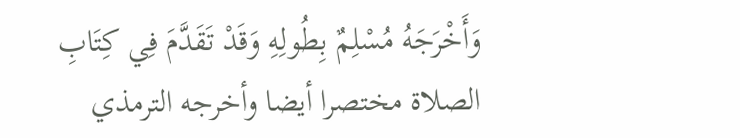وَأَخْرَجَهُ مُسْلِمٌ بِطُولِهِ وَقَدْ تَقَدَّمَ فِي كِتَابِ الصلاة مختصرا أيضا وأخرجه الترمذي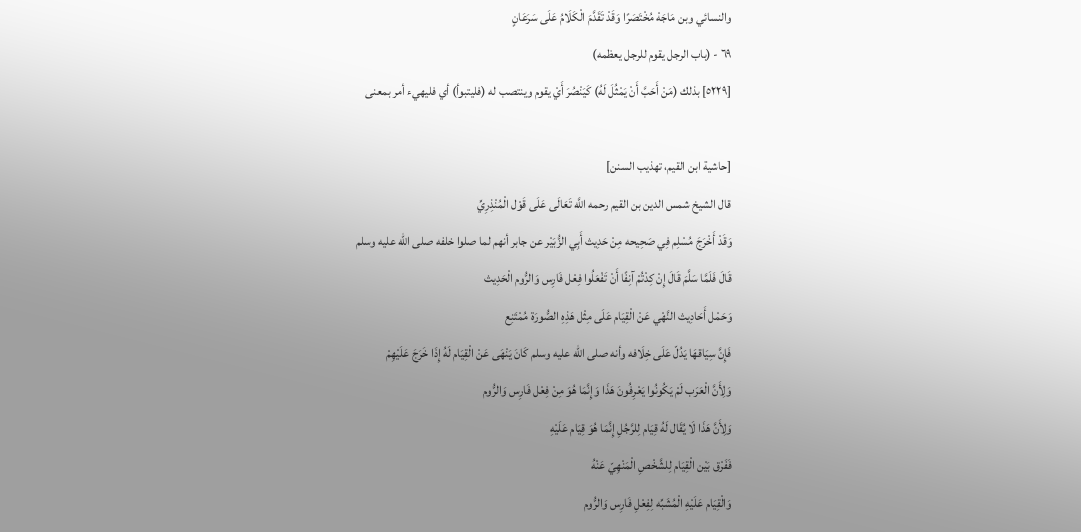والنسائي وبن مَاجَهْ مُخْتَصَرًا وَقَدْ تَقَدَّمَ الْكَلَامُ عَلَى سَرَعَانٍ
٦٩ - (باب الرجل يقوم للرجل يعظمه)
[٥٢٢٩] بذلك (مَنْ أَحَبَّ أَنْ يَمْثُلَ لَهُ) كَيَنْصُرَ أَيْ يقوم وينتصب له (فليتبوأ) أي فليهيء أمر بمعنى

[حاشية ابن القيم، تهذيب السنن]
قال الشيخ شمس الدين بن القيم رحمه اللَّه تَعَالَى عَلَى قَوْل الْمُنْذِرِيِّ
وَقَدْ أَخْرَجَ مُسْلِم فِي صَحِيحه مِنْ حَدِيث أَبِي الزُّبَيْر عن جابر أنهم لما صلوا خلفه صلى الله عليه وسلم
قَالَ فَلَمَّا سَلَّمَ قَالَ إِنْ كِدْتُمْ آنِفًا أَنْ تَفْعَلُوا فِعْل فَارِس وَالرُّوم الْحَدِيث
وَحَمْل أَحَادِيث النَّهْي عَنْ الْقِيَام عَلَى مِثْل هَذِهِ الصُّورَة مُمْتَنِع
فَإِنَّ سِيَاقهَا يَدُلّ عَلَى خِلَافه وأنه صلى الله عليه وسلم كَانَ يَنْهَى عَنْ الْقِيَام لَهُ إِذَا خَرَجَ عَلَيْهِمْ
وَلِأَنَّ الْعَرَب لَمْ يَكُونُوا يَعْرِفُونَ هَذَا وَإِنَّمَا هُوَ مِنْ فِعْل فَارِس وَالرُّوم
وَلِأَنَّ هَذَا لَا يُقَال لَهُ قِيَام لِلرَّجُلِ إِنَّمَا هُوَ قِيَام عَلَيْهِ
فَفَرْق بَيْن الْقِيَام لِلشَّخْصِ الْمَنْهِيّ عَنْهُ
وَالْقِيَام عَلَيْهِ الْمُشَبِّه لِفِعْلِ فَارِس وَالرُّوم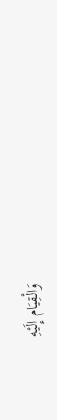وَالْقِيَام إِلَيْهِ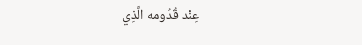عِنْد قُدُومه الَّذِي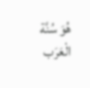هُوَ سُنَّة الْعَرَب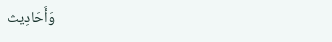وَأَحَادِيث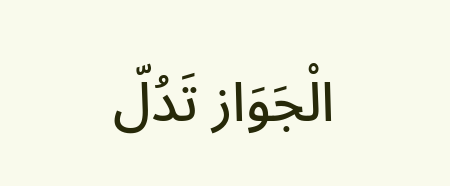الْجَوَاز تَدُلّ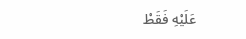عَلَيْهِ فَقَطْ